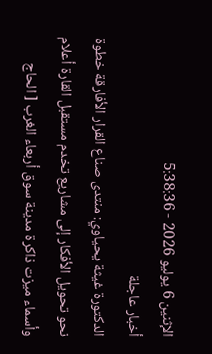الإثنين 6 يوليو 2026 - 5:38:36
أخبار عاجلة
الدكتورة غيثة يحياوي: منتدى صناع القرار الأفارقة خطوة نحو تحويل الأفكار إلى مشاريع تخدم مستقبل القارة أعلام وأسماء ميزت ذاكرة مدينة سوق أربعاء الغرب [ الحاج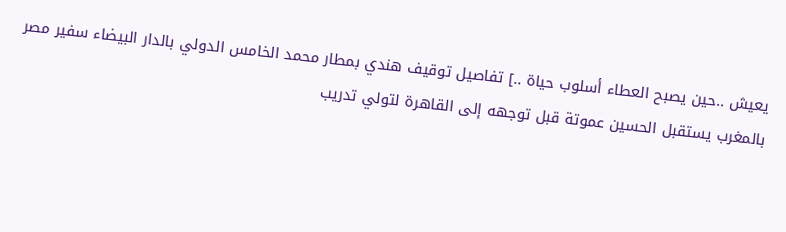يعيش ..حين يصبح العطاء أسلوب حياة ..] تفاصيل توقيف هندي بمطار محمد الخامس الدولي بالدار البيضاء سفير مصر بالمغرب يستقبل الحسين عموتة قبل توجهه إلى القاهرة لتولي تدريب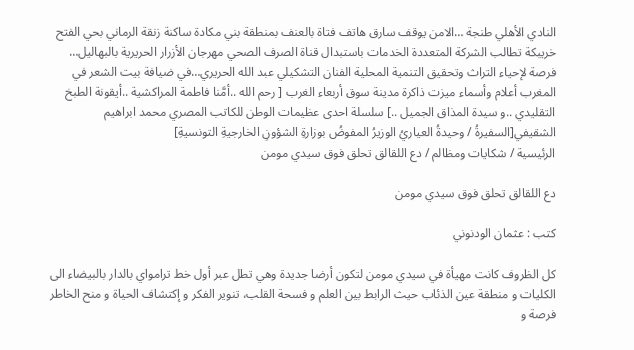النادي الأهلي طنجة …الامن يوقف سارق هاتف فتاة بالعنف بمنطقة بني مكادة ساكنة زنقة الرماني بحي الفتح خريبكة تطالب الشركة المتعددة الخدمات باستبدال قناة الصرف الصحي مهرجان الأزرار الحريرية بالبهاليل… فرصة لإحياء التراث وتحقيق التنمية المحلية الفنان التشكيلي عبد الله الحريري…في ضيافة بيت الشعر في المغرب أعلام وأسماء ميزت ذاكرة مدينة سوق أربعاء الغرب [ رحم الله ..أمَّنا فاطمة المراكشية ..أيقونة الطبخ التقليدي ..و سيدة المذاق الجميل ..] سلسلة احدى عظيمات الوطن للكاتب المصري محمد ابراهيم الشقيفي[السفيرةُ / وحيدةُ العياريُ الوزيرُ المفوضُ بوزارةِ الشؤونِ الخارجيةِ التونسيةِ]
الرئيسية / شكايات ومظالم / دع اللقالق تحلق فوق سيدي مومن

دع اللقالق تحلق فوق سيدي مومن

كتب : عثمان الودنوني

كل الظروف كانت مهيأة في سيدي مومن لتكون أرضا جديدة وهي تطل عبر أول خط ترامواي بالدار بالبيضاء الى الكليات و منطقة عين الذئاب حيث الرابط بين العلم و فسحة القلب، تنوير الفكر و إكتشاف الحياة و منح الخاطر فرصة و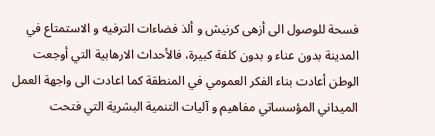فسحة للوصول الى أزهى كرنيش و ألذ فضاءات الترفيه و الاستمتاع في المدينة بدون عناء و بدون كلفة كبيرة، فالأحداث الارهابية التي أوجعت الوطن أعادت بناء الفكر العمومي في المنطقة كما اعادت الى واجهة العمل الميداني المؤسساتي مفاهيم و آليات التنمية البشرية التي فتحت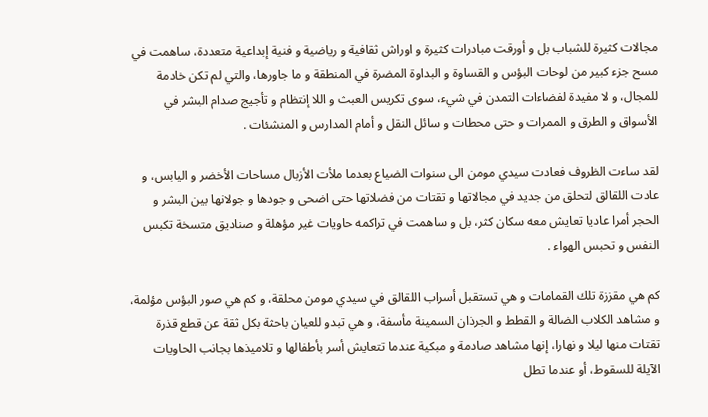مجالات كثيرة للشباب بل و أورقت مبادرات كثيرة و اوراش ثقافية و رياضية و فنية إبداعية متعددة، ساهمت في مسح جزء كبير من لوحات البؤس و القساوة و البداوة المضرة في المنطقة و ما جاورها، والتي لم تكن خادمة للمجال، و لا مفيدة لفضاءات التمدن في شيء، سوى تكريس العبث و اللا إنتظام و تأجيج صدام البشر في الأسواق و الطرق و الممرات و حتى محطات و سائل النقل و أمام المدارس و المنشئات .

لقد ساءت الظروف فعادت سيدي مومن الى سنوات الضياع بعدما ملأت الأزبال مساحات الأخضر و اليابس، و عادت اللقالق لتحلق من جديد في مجالاتها و تقتات من فضلاتها حتى اضحى و جودها و جولانها بين البشر و الحجر أمرا عاديا تعايش معه سكان كثر، بل و ساهمت في تراكمه حاويات غير مؤهلة و صناديق متسخة تكبس النفس و تحبس الهواء .

كم هي مقززة تلك القمامات و هي تستقبل أسراب اللقالق في سيدي مومن محلقة، و كم هي صور البؤس مؤلمة، و مشاهد الكلاب الضالة و القطط و الجرذان السمينة مأسفة، و هي تبدو للعيان باحثة بكل ثقة عن قطع قذرة تقتات منها ليلا و نهارا، إنها مشاهد صادمة و مبكية عندما تتعايش أسر بأطفالها و تلاميذها بجانب الحاويات الآيلة للسقوط، أو عندما تطل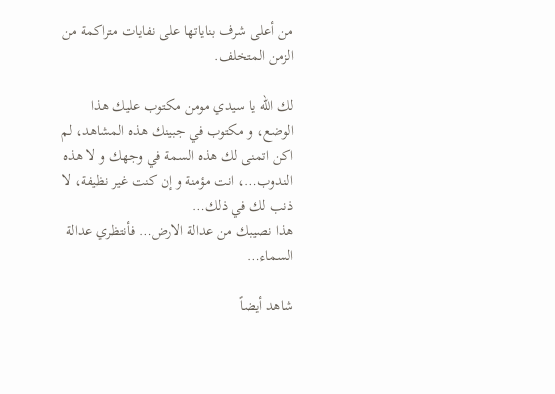من أعلى شرف بناياتها على نفايات متراكمة من الزمن المتخلف.

لك الله يا سيدي مومن مكتوب عليك هذا الوضع، و مكتوب في جبينك هذه المشاهد، لم اكن اتمنى لك هذه السمة في وجهك و لا هذه الندوب…، انت مؤمنة و إن كنت غير نظيفة، لا ذنب لك في ذلك…
هذا نصيبك من عدالة الارض… فأنتظري عدالة السماء…

شاهد أيضاً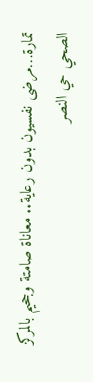تمارة…مرضى نفسيون بدون رعاية.. معاناة صامتة وجحيم بالمركز الصحي حي النصر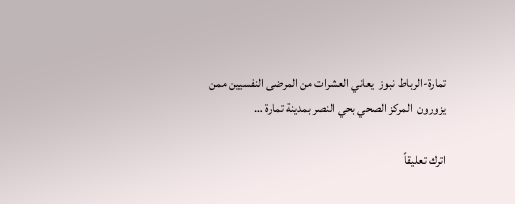تمارة-الرباط نبوز  يعاني العشرات من المرضى النفسيين ممن يزورون  المركز الصحي بحي النصر بمدينة تمارة …

اترك تعليقاً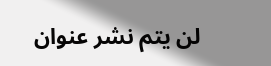لن يتم نشر عنوان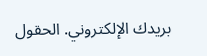بريدك الإلكتروني. الحقول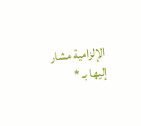الإلزامية مشار إليها بـ *